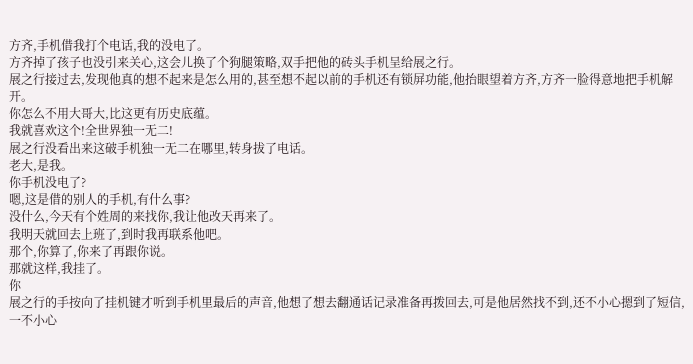方齐,手机借我打个电话,我的没电了。
方齐掉了孩子也没引来关心,这会儿换了个狗腿策略,双手把他的砖头手机呈给展之行。
展之行接过去,发现他真的想不起来是怎么用的,甚至想不起以前的手机还有锁屏功能,他抬眼望着方齐,方齐一脸得意地把手机解开。
你怎么不用大哥大,比这更有历史底蕴。
我就喜欢这个!全世界独一无二!
展之行没看出来这破手机独一无二在哪里,转身拔了电话。
老大,是我。
你手机没电了?
嗯,这是借的别人的手机,有什么事?
没什么,今天有个姓周的来找你,我让他改天再来了。
我明天就回去上班了,到时我再联系他吧。
那个,你算了,你来了再跟你说。
那就这样,我挂了。
你
展之行的手按向了挂机键才听到手机里最后的声音,他想了想去翻通话记录准备再拨回去,可是他居然找不到,还不小心摁到了短信,一不小心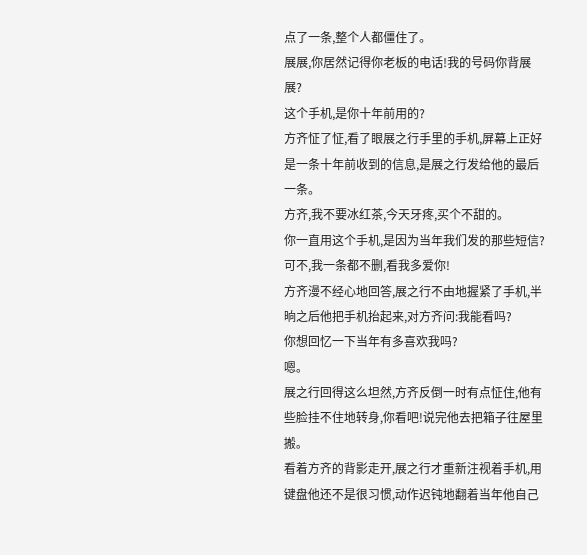点了一条,整个人都僵住了。
展展,你居然记得你老板的电话!我的号码你背展展?
这个手机,是你十年前用的?
方齐怔了怔,看了眼展之行手里的手机,屏幕上正好是一条十年前收到的信息,是展之行发给他的最后一条。
方齐,我不要冰红茶,今天牙疼,买个不甜的。
你一直用这个手机,是因为当年我们发的那些短信?
可不,我一条都不删,看我多爱你!
方齐漫不经心地回答,展之行不由地握紧了手机,半晌之后他把手机抬起来,对方齐问:我能看吗?
你想回忆一下当年有多喜欢我吗?
嗯。
展之行回得这么坦然,方齐反倒一时有点怔住,他有些脸挂不住地转身,你看吧!说完他去把箱子往屋里搬。
看着方齐的背影走开,展之行才重新注视着手机,用键盘他还不是很习惯,动作迟钝地翻着当年他自己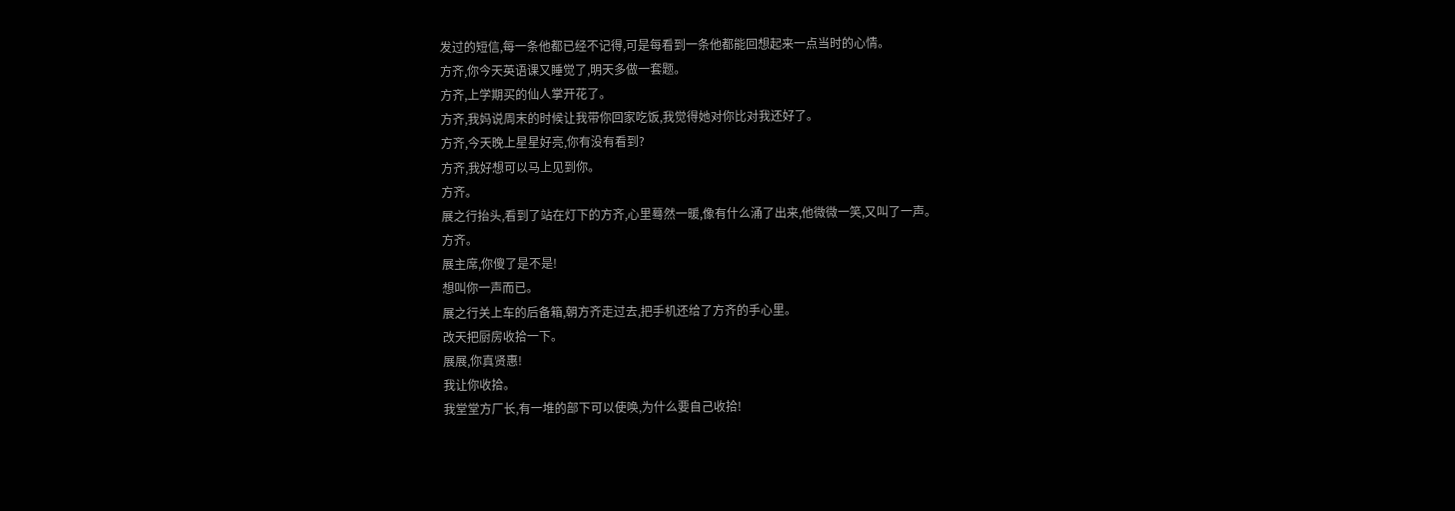发过的短信,每一条他都已经不记得,可是每看到一条他都能回想起来一点当时的心情。
方齐,你今天英语课又睡觉了,明天多做一套题。
方齐,上学期买的仙人掌开花了。
方齐,我妈说周末的时候让我带你回家吃饭,我觉得她对你比对我还好了。
方齐,今天晚上星星好亮,你有没有看到?
方齐,我好想可以马上见到你。
方齐。
展之行抬头,看到了站在灯下的方齐,心里蓦然一暖,像有什么涌了出来,他微微一笑,又叫了一声。
方齐。
展主席,你傻了是不是!
想叫你一声而已。
展之行关上车的后备箱,朝方齐走过去,把手机还给了方齐的手心里。
改天把厨房收拾一下。
展展,你真贤惠!
我让你收拾。
我堂堂方厂长,有一堆的部下可以使唤,为什么要自己收拾!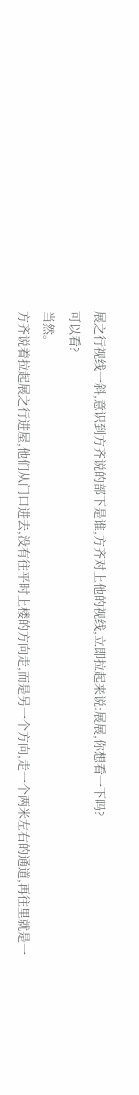展之行视线一斜,意识到方齐说的部下是谁,方齐对上他的视线,立即拉起来说:展展,你想看一下吗?
可以看?
当然。
方齐说着拉起展之行进屋,他们从门口进去,没有往平时上楼的方向走,而是另一个方向,走一个两米左右的通道,再往里就是一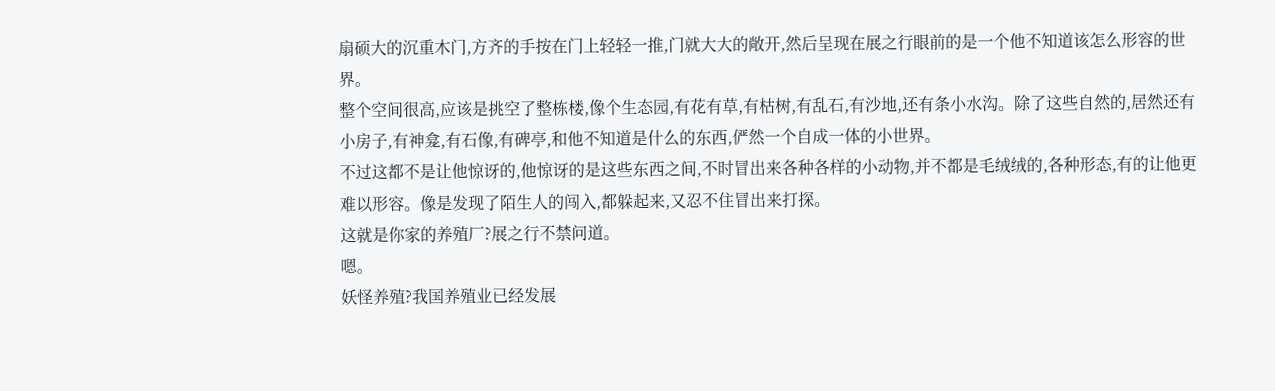扇硕大的沉重木门,方齐的手按在门上轻轻一推,门就大大的敞开,然后呈现在展之行眼前的是一个他不知道该怎么形容的世界。
整个空间很高,应该是挑空了整栋楼,像个生态园,有花有草,有枯树,有乱石,有沙地,还有条小水沟。除了这些自然的,居然还有小房子,有神龛,有石像,有碑亭,和他不知道是什么的东西,俨然一个自成一体的小世界。
不过这都不是让他惊讶的,他惊讶的是这些东西之间,不时冒出来各种各样的小动物,并不都是毛绒绒的,各种形态,有的让他更难以形容。像是发现了陌生人的闯入,都躲起来,又忍不住冒出来打探。
这就是你家的养殖厂?展之行不禁问道。
嗯。
妖怪养殖?我国养殖业已经发展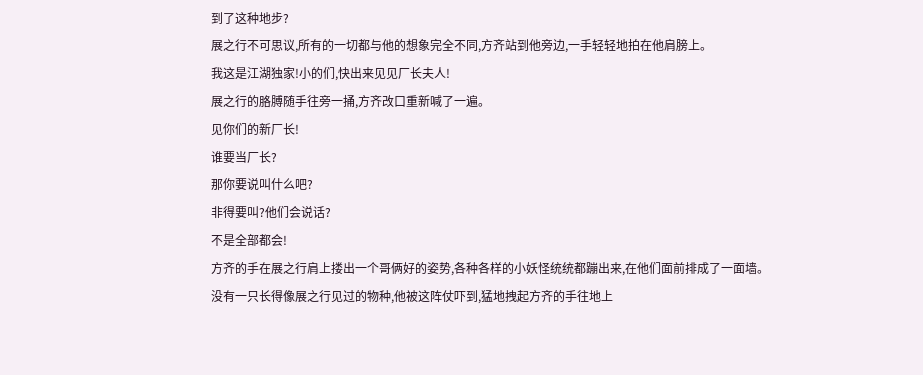到了这种地步?
展之行不可思议,所有的一切都与他的想象完全不同,方齐站到他旁边,一手轻轻地拍在他肩膀上。
我这是江湖独家!小的们,快出来见见厂长夫人!
展之行的胳膊随手往旁一捅,方齐改口重新喊了一遍。
见你们的新厂长!
谁要当厂长?
那你要说叫什么吧?
非得要叫?他们会说话?
不是全部都会!
方齐的手在展之行肩上搂出一个哥俩好的姿势,各种各样的小妖怪统统都蹦出来,在他们面前排成了一面墙。
没有一只长得像展之行见过的物种,他被这阵仗吓到,猛地拽起方齐的手往地上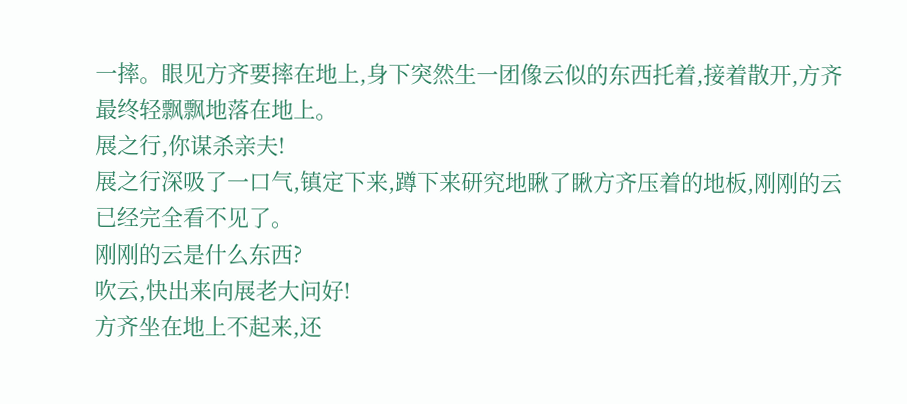一摔。眼见方齐要摔在地上,身下突然生一团像云似的东西托着,接着散开,方齐最终轻飘飘地落在地上。
展之行,你谋杀亲夫!
展之行深吸了一口气,镇定下来,蹲下来研究地瞅了瞅方齐压着的地板,刚刚的云已经完全看不见了。
刚刚的云是什么东西?
吹云,快出来向展老大问好!
方齐坐在地上不起来,还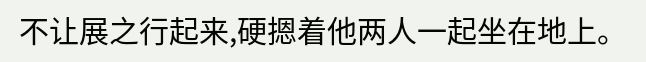不让展之行起来,硬摁着他两人一起坐在地上。